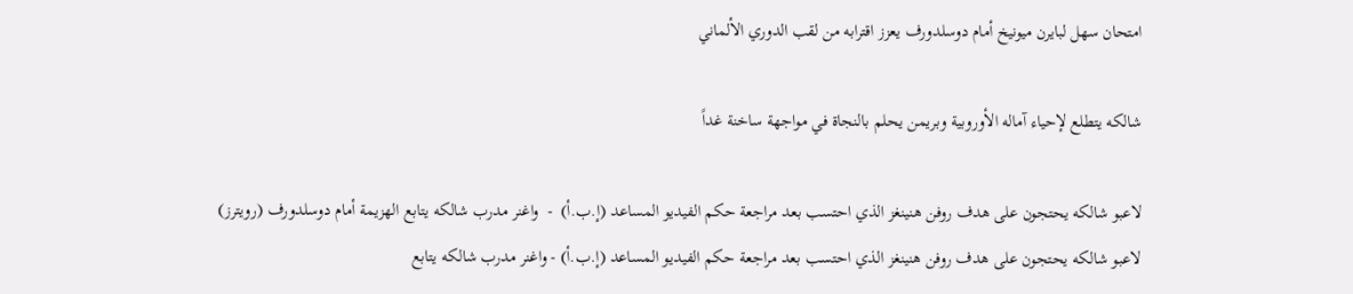امتحان سهل لبايرن ميونيخ أمام دوسلدورف يعزز اقترابه من لقب الدوري الألماني

شالكه يتطلع لإحياء آماله الأوروبية وبريمن يحلم بالنجاة في مواجهة ساخنة غداً

لاعبو شالكه يحتجون على هدف روفن هنينغز الذي احتسب بعد مراجعة حكم الفيديو المساعد (إ.ب.أ)  -  واغنر مدرب شالكه يتابع الهزيمة أمام دوسلدورف (رويترز)
لاعبو شالكه يحتجون على هدف روفن هنينغز الذي احتسب بعد مراجعة حكم الفيديو المساعد (إ.ب.أ) - واغنر مدرب شالكه يتابع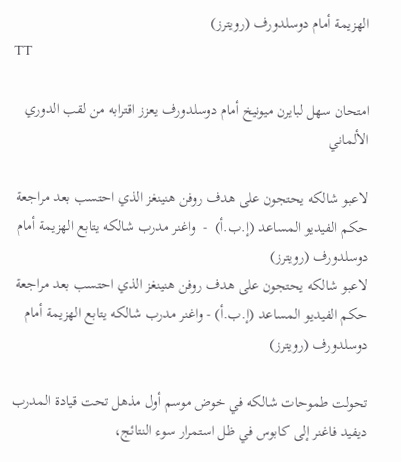الهزيمة أمام دوسلدورف (رويترز)
TT

امتحان سهل لبايرن ميونيخ أمام دوسلدورف يعزز اقترابه من لقب الدوري الألماني

لاعبو شالكه يحتجون على هدف روفن هنينغز الذي احتسب بعد مراجعة حكم الفيديو المساعد (إ.ب.أ)  -  واغنر مدرب شالكه يتابع الهزيمة أمام دوسلدورف (رويترز)
لاعبو شالكه يحتجون على هدف روفن هنينغز الذي احتسب بعد مراجعة حكم الفيديو المساعد (إ.ب.أ) - واغنر مدرب شالكه يتابع الهزيمة أمام دوسلدورف (رويترز)

تحولت طموحات شالكه في خوض موسم أول مذهل تحت قيادة المدرب ديفيد فاغنر إلى كابوس في ظل استمرار سوء النتائج،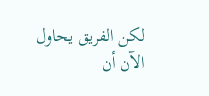لكن الفريق يحاول الآن أن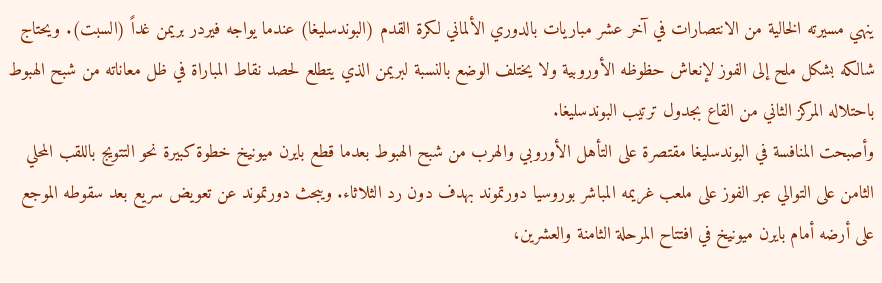ينهي مسيرته الخالية من الانتصارات في آخر عشر مباريات بالدوري الألماني لكرة القدم (البوندسليغا) عندما يواجه فيردر بريمن غداً (السبت). ويحتاج شالكه بشكل ملح إلى الفوز لإنعاش حظوظه الأوروبية ولا يختلف الوضع بالنسبة لبريمن الذي يتطلع لحصد نقاط المباراة في ظل معاناته من شبح الهبوط باحتلاله المركز الثاني من القاع بجدول ترتيب البوندسليغا.
وأصبحت المنافسة في البوندسليغا مقتصرة على التأهل الأوروبي والهرب من شبح الهبوط بعدما قطع بايرن ميونيخ خطوة كبيرة نحو التتويج باللقب المحلي الثامن على التوالي عبر الفوز على ملعب غريمه المباشر بوروسيا دورتموند بهدف دون رد الثلاثاء. ويبحث دورتموند عن تعويض سريع بعد سقوطه الموجع على أرضه أمام بايرن ميونيخ في افتتاح المرحلة الثامنة والعشرين،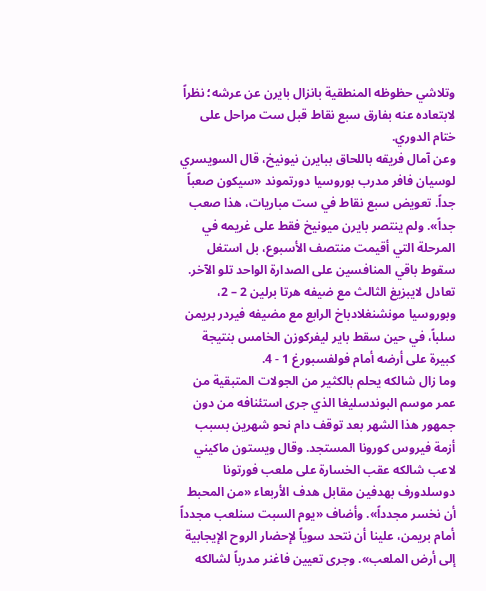وتلاشي حظوظه المنطقية بانزال بايرن عن عرشه؛ نظراً لابتعاده عنه بفارق سبع نقاط قبل ست مراحل على ختام الدوري.
وعن آمال فريقه باللحاق ببايرن نيونيخ، قال السويسري لوسيان فافر مدرب بوروسيا دورتموند «سيكون صعباً جداً. تعويض سبع نقاط في ست مباريات، هذا صعب جداً». ولم ينتصر بايرن ميونيخ فقط على غريمه في المرحلة التي أقيمت منتصف الأسبوع، بل استغل سقوط باقي المنافسين على الصدارة الواحد تلو الآخر. تعادل لايبزيغ الثالث مع ضيفه هرتا برلين 2 – 2، وبوروسيا مونشنغلادباخ الرابع مع مضيفه فيردر بريمن سلباً، في حين سقط باير ليفركوزن الخامس بنتيجة كبيرة على أرضه أمام فولفسبورغ 1 - 4.
وما زال شالكه يحلم بالكثير من الجولات المتبقية من عمر موسم البوندسليغا الذي جرى استئنافه من دون جمهور هذا الشهر بعد توقف دام نحو شهرين بسبب أزمة فيروس كورونا المستجد. وقال ويستون ماكيني لاعب شالكه عقب الخسارة على ملعب فورتونا دوسلدورف بهدفين مقابل هدف الأربعاء «من المحبط أن نخسر مجدداً». وأضاف «يوم السبت سنلعب مجدداً أمام بريمن، علينا أن نتحد سوياً لإحضار الروح الإيجابية إلى أرض الملعب». وجرى تعيين فاغنر مدرباً لشالكه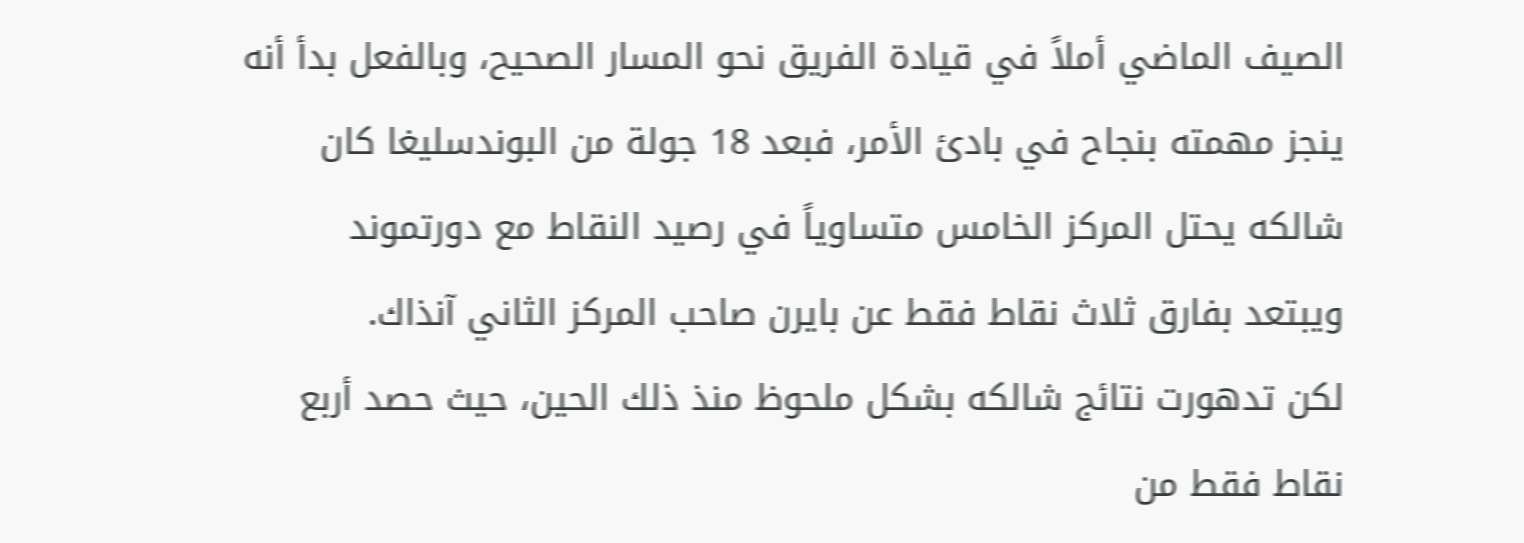الصيف الماضي أملاً في قيادة الفريق نحو المسار الصحيح، وبالفعل بدأ أنه ينجز مهمته بنجاح في بادئ الأمر، فبعد 18 جولة من البوندسليغا كان شالكه يحتل المركز الخامس متساوياً في رصيد النقاط مع دورتموند ويبتعد بفارق ثلاث نقاط فقط عن بايرن صاحب المركز الثاني آنذاك.
لكن تدهورت نتائج شالكه بشكل ملحوظ منذ ذلك الحين، حيث حصد أربع نقاط فقط من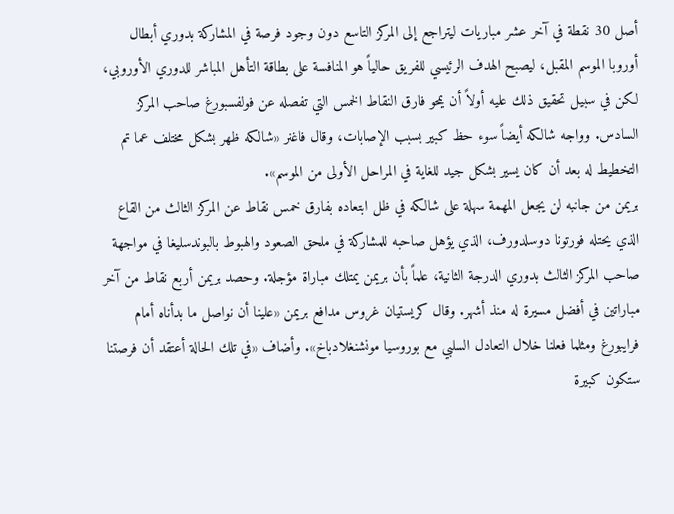أصل 30 نقطة في آخر عشر مباريات ليتراجع إلى المركز التاسع دون وجود فرصة في المشاركة بدوري أبطال أوروبا الموسم المقبل، ليصبح الهدف الرئيسي للفريق حالياً هو المنافسة على بطاقة التأهل المباشر للدوري الأوروبي، لكن في سبيل تحقيق ذلك عليه أولاً أن يمحو فارق النقاط الخمس التي تفصله عن فولفسبورغ صاحب المركز السادس. وواجه شالكه أيضاً سوء حظ كبير بسبب الإصابات، وقال فاغنر «شالكه ظهر بشكل مختلف عما تم التخطيط له بعد أن كان يسير بشكل جيد للغاية في المراحل الأولى من الموسم».
بريمن من جانبه لن يجعل المهمة سهلة على شالكه في ظل ابتعاده بفارق خمس نقاط عن المركز الثالث من القاع الذي يحتله فورتونا دوسلدورف، الذي يؤهل صاحبه للمشاركة في ملحق الصعود والهبوط بالبوندسليغا في مواجهة صاحب المركز الثالث بدوري الدرجة الثانية، علماً بأن بريمن يمتلك مباراة مؤجلة. وحصد بريمن أربع نقاط من آخر مباراتين في أفضل مسيرة له منذ أشهر. وقال كريستيان غروس مدافع بريمن «علينا أن نواصل ما بدأناه أمام فرايبورغ ومثلما فعلنا خلال التعادل السلبي مع بوروسيا مونشنغلادباخ». وأضاف «في تلك الحالة أعتقد أن فرصتنا ستكون كبيرة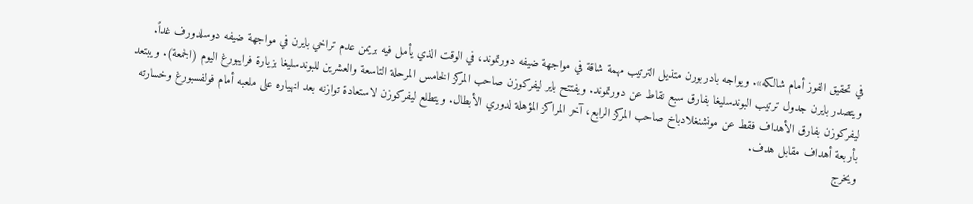في تحقيق الفوز أمام شالكه». ويواجه بادربورن متذيل الترتيب مهمة شاقة في مواجهة ضيفه دورتموند، في الوقت الذي يأمل فيه بريمن عدم تراخي بايرن في مواجهة ضيفه دوسلدورف غداً.
ويتصدر بايرن جدول ترتيب البوندسليغا بفارق سبع نقاط عن دورتموند. ويفتتح باير ليفركوزن صاحب المركز الخامس المرحلة التاسعة والعشرين للبوندسليغا بزيارة فرايبورغ اليوم (الجمعة). ويبتعد ليفركوزن بفارق الأهداف فقط عن مونشنغلادباخ صاحب المركز الرابع، آخر المراكز المؤهلة لدوري الأبطال. ويتطلع ليفركوزن لاستعادة توازنه بعد انهياره على ملعبه أمام فولفسبورغ وخسارته بأربعة أهداف مقابل هدف.
ويخرج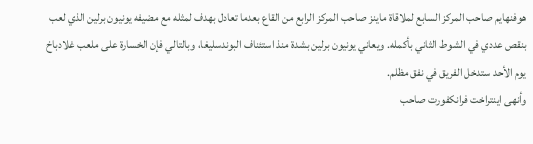هوفنهايم صاحب المركز السابع لملاقاة ماينز صاحب المركز الرابع من القاع بعدما تعادل بهدف لمثله مع مضيفه يونيون برلين الذي لعب بنقص عددي في الشوط الثاني بأكمله. ويعاني يونيون برلين بشدة منذ استئناف البوندسليغا، وبالتالي فإن الخسارة على ملعب غلادباخ يوم الأحد ستدخل الفريق في نفق مظلم.
وأنهى اينتراخت فرانكفورت صاحب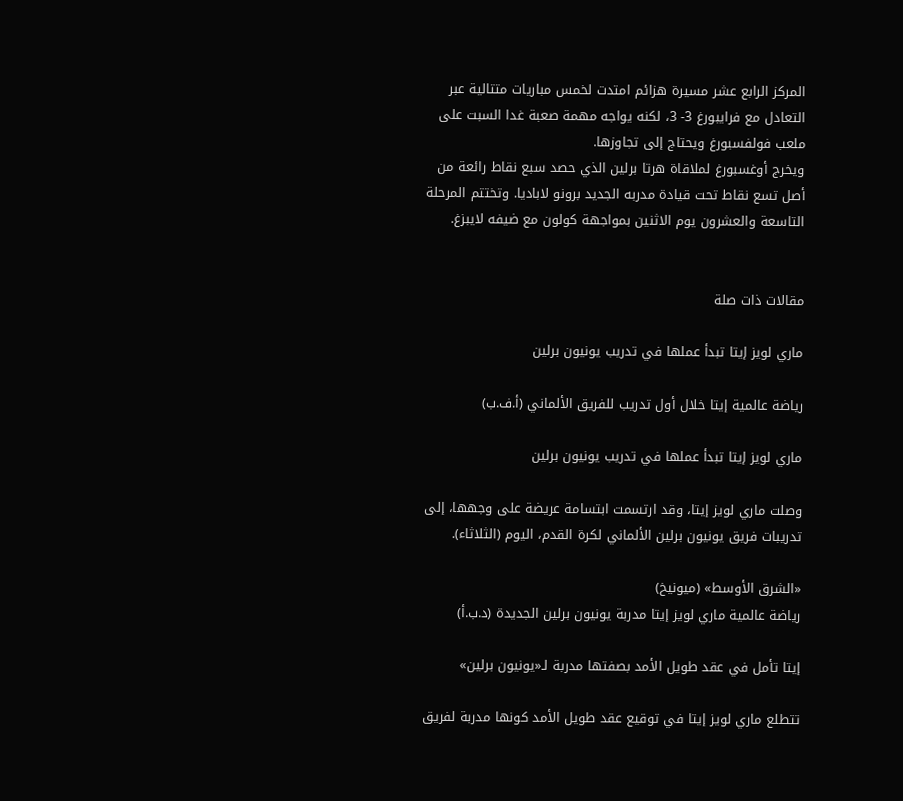المركز الرابع عشر مسيرة هزائم امتدت لخمس مباريات متتالية عبر التعادل مع فرايبورغ 3- 3، لكنه يواجه مهمة صعبة غدا السبت على ملعب فولفسبورغ ويحتاج إلى تجاوزها.
ويخرج أوغسبورغ لملاقاة هرتا برلين الذي حصد سبع نقاط رائعة من أصل تسع نقاط تحت قيادة مدربه الجديد برونو لاباديا. وتختتم المرحلة التاسعة والعشرون يوم الاثنين بمواجهة كولون مع ضيفه لايبزغ.


مقالات ذات صلة

ماري لويز إيتا تبدأ عملها في تدريب يونيون برلين

رياضة عالمية إيتا خلال أول تدريب للفريق الألماني (أ.ف.ب)

ماري لويز إيتا تبدأ عملها في تدريب يونيون برلين

وصلت ماري لويز إيتا، وقد ارتسمت ابتسامة عريضة على وجهها، إلى تدريبات فريق يونيون برلين الألماني لكرة القدم، اليوم (الثلاثاء).

«الشرق الأوسط» (ميونيخ)
رياضة عالمية ماري لويز إيتا مدربة يونيون برلين الجديدة (د.ب.أ)

إيتا تأمل في عقد طويل الأمد بصفتها مدربة لـ«يونيون برلين»

تتطلع ماري لويز إيتا في توقيع عقد طويل الأمد كونها مدربة لفريق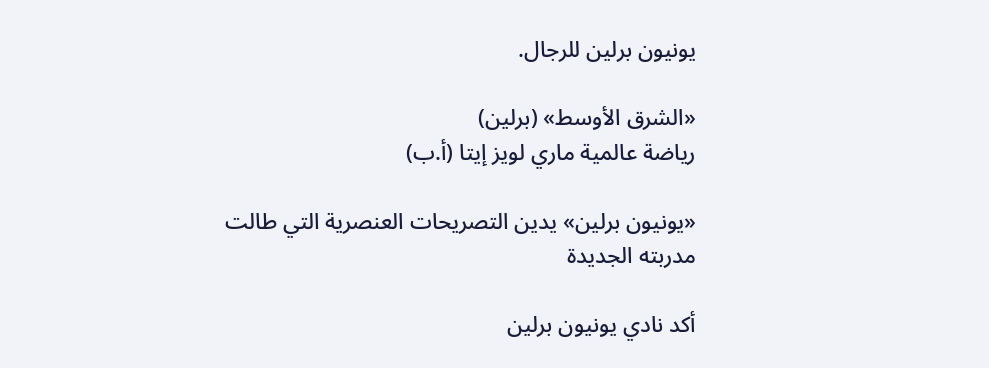يونيون برلين للرجال.

«الشرق الأوسط» (برلين)
رياضة عالمية ماري لويز إيتا (أ.ب)

«يونيون برلين» يدين التصريحات العنصرية التي طالت مدربته الجديدة

أكد نادي يونيون برلين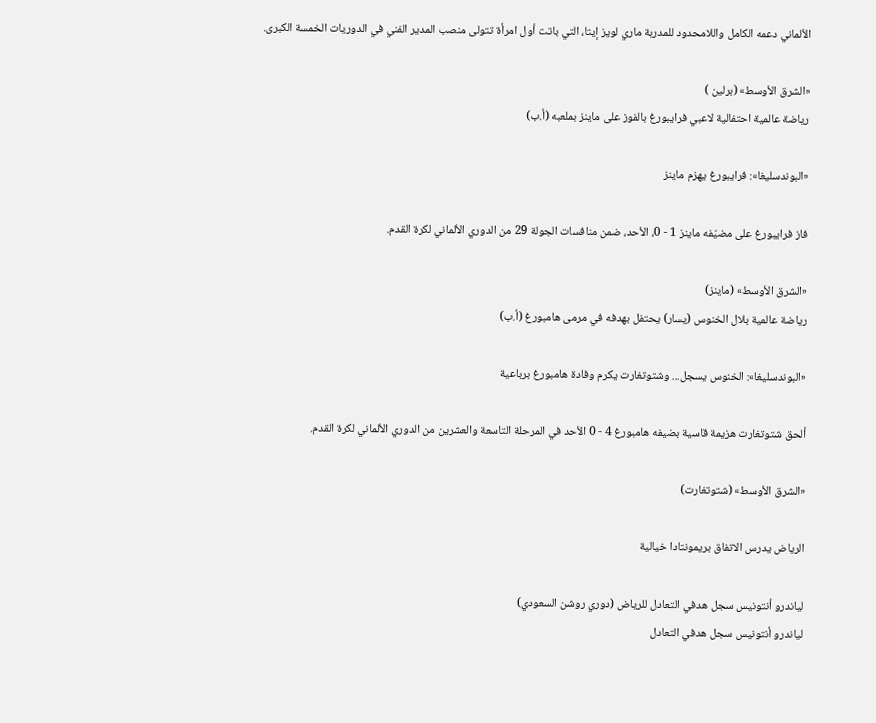الألماني دعمه الكامل واللامحدود للمدربة ماري لويز إيتا، التي باتت أول امرأة تتولى منصب المدير الفني في الدوريات الخمسة الكبرى.

«الشرق الأوسط» (برلين )
رياضة عالمية احتفالية لاعبي فرايبورغ بالفوز على ماينز بملعبه (أ.ب)

«البوندسليغا»: فرايبورغ يهزم ماينز

فاز فرايبورغ على مضيّفه ماينز 1 - 0، الأحد، ضمن منافسات الجولة 29 من الدوري الألماني لكرة القدم.

«الشرق الأوسط» (ماينز)
رياضة عالمية بلال الخنوس (يسار) يحتفل بهدفه في مرمى هامبورغ (أ.ب)

«البوندسليغا»: الخنوس يسجل... وشتوتغارت يكرم وفادة هامبورغ برباعية

ألحق شتوتغارت هزيمة قاسية بضيفه هامبورغ 4 - 0 الأحد في المرحلة التاسعة والعشرين من الدوري الألماني لكرة القدم.

«الشرق الأوسط» (شتوتغارت)

الرياض يدرس الاتفاق بريمونتادا خيالية

لياندرو أنتونيس سجل هدفي التعادل للرياض (دوري روشن السعودي)
لياندرو أنتونيس سجل هدفي التعادل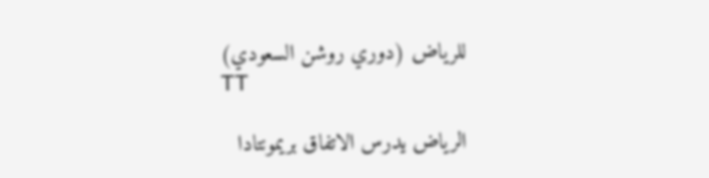للرياض (دوري روشن السعودي)
TT

الرياض يدرس الاتفاق بريمونتادا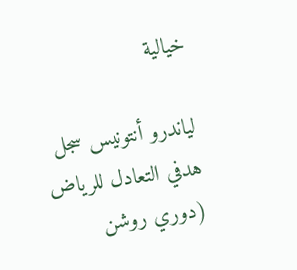خيالية

لياندرو أنتونيس سجل هدفي التعادل للرياض (دوري روشن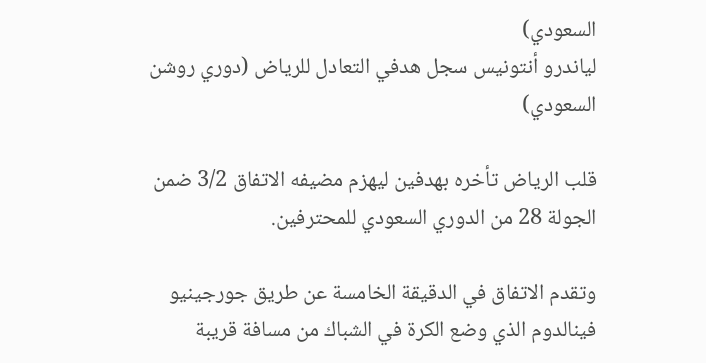السعودي)
لياندرو أنتونيس سجل هدفي التعادل للرياض (دوري روشن السعودي)

قلب الرياض تأخره بهدفين ليهزم مضيفه الاتفاق 3/2 ضمن الجولة 28 من الدوري السعودي للمحترفين.

وتقدم الاتفاق في الدقيقة الخامسة عن طريق جورجينيو فينالدوم الذي وضع الكرة في الشباك من مسافة قريبة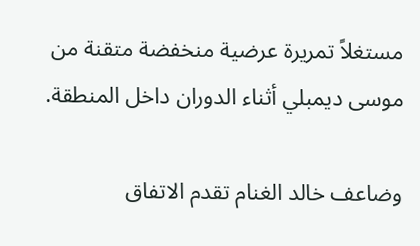مستغلاً تمريرة عرضية منخفضة متقنة من موسى ديمبلي أثناء الدوران داخل المنطقة.

وضاعف خالد الغنام تقدم الاتفاق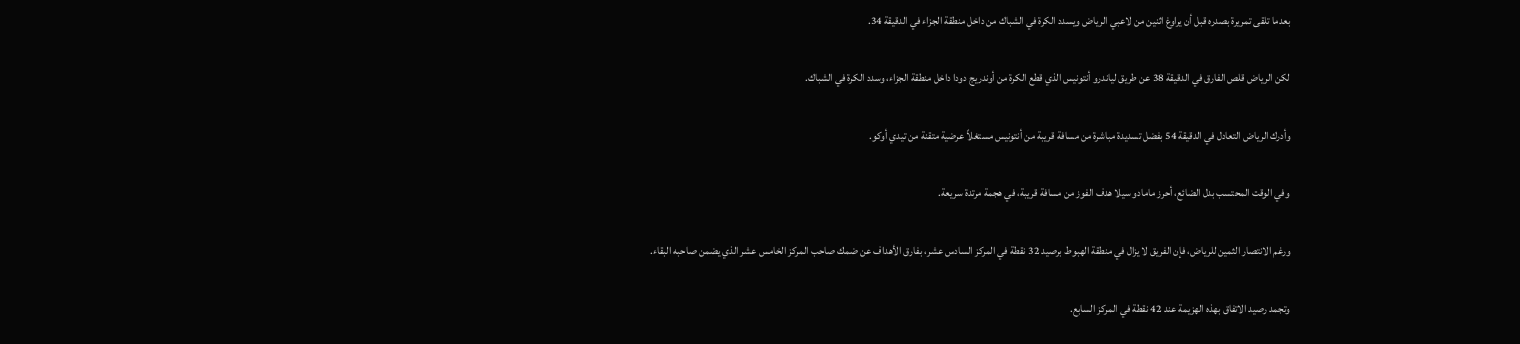بعدما تلقى تمريرة بصدره قبل أن يراوغ اثنين من لاعبي الرياض ويسدد الكرة في الشباك من داخل منطقة الجزاء في الدقيقة 34.

لكن الرياض قلص الفارق في الدقيقة 38 عن طريق لياندرو أنتونيس الذي قطع الكرة من أوندريج دودا داخل منطقة الجزاء، وسدد الكرة في الشباك.

وأدرك الرياض التعادل في الدقيقة 54 بفضل تسديدة مباشرة من مسافة قريبة من أنتونيس مستغلاً عرضية متقنة من تيدي أوكو.

وفي الوقت المحتسب بدل الضائع، أحرز مامادو سيلا هدف الفوز من مسافة قريبة، في هجمة مرتدة سريعة.

ورغم الانتصار الثمين للرياض، فإن الفريق لا يزال في منطقة الهبوط برصيد 32 نقطة في المركز السادس عشر، بفارق الأهداف عن ضمك صاحب المركز الخامس عشر الذي يضمن صاحبه البقاء.

وتجمد رصيد الاتفاق بهذه الهزيمة عند 42 نقطة في المركز السابع.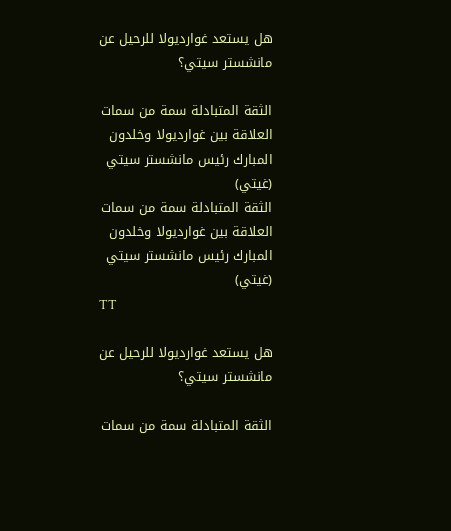هل يستعد غوارديولا للرحيل عن مانشستر سيتي؟

الثقة المتبادلة سمة من سمات العلاقة بين غوارديولا وخلدون المبارك رئيس مانشستر سيتي (غيتي)
الثقة المتبادلة سمة من سمات العلاقة بين غوارديولا وخلدون المبارك رئيس مانشستر سيتي (غيتي)
TT

هل يستعد غوارديولا للرحيل عن مانشستر سيتي؟

الثقة المتبادلة سمة من سمات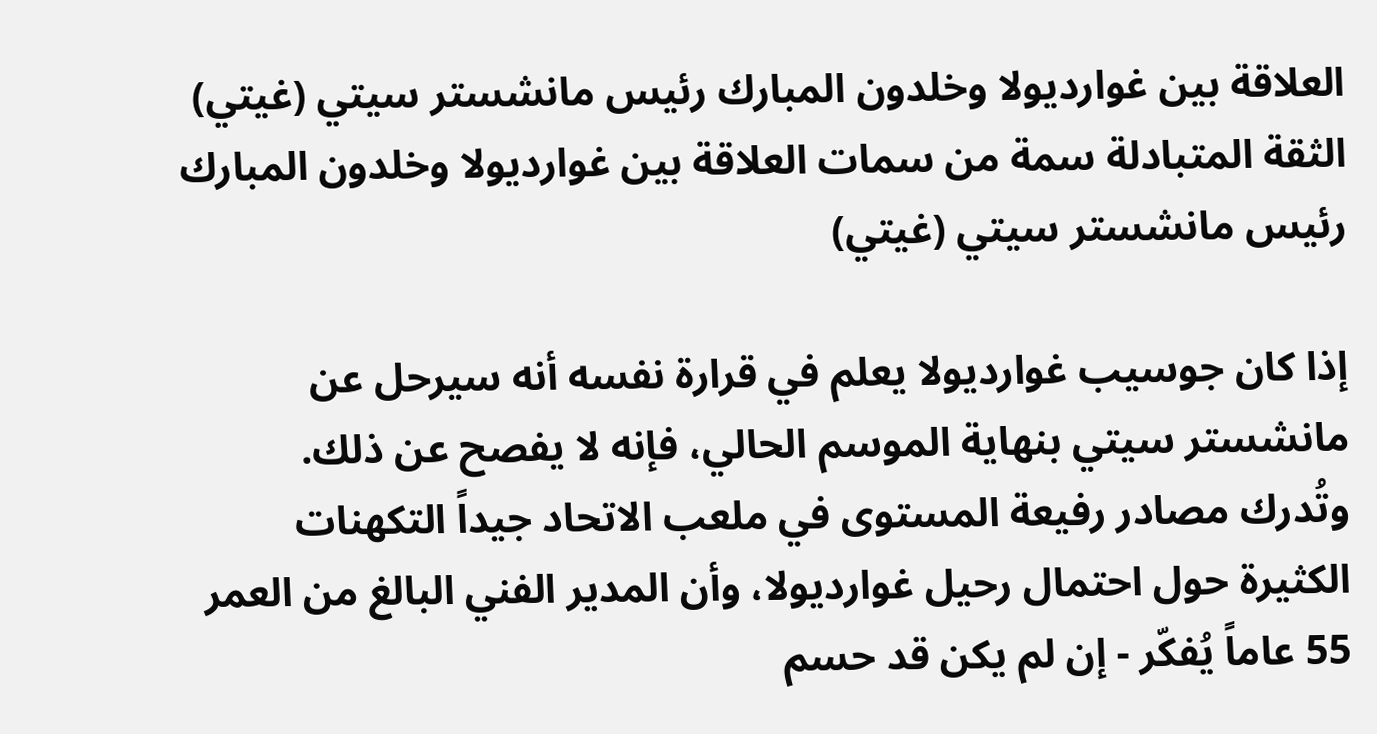العلاقة بين غوارديولا وخلدون المبارك رئيس مانشستر سيتي (غيتي)
الثقة المتبادلة سمة من سمات العلاقة بين غوارديولا وخلدون المبارك رئيس مانشستر سيتي (غيتي)

إذا كان جوسيب غوارديولا يعلم في قرارة نفسه أنه سيرحل عن مانشستر سيتي بنهاية الموسم الحالي، فإنه لا يفصح عن ذلك. وتُدرك مصادر رفيعة المستوى في ملعب الاتحاد جيداً التكهنات الكثيرة حول احتمال رحيل غوارديولا، وأن المدير الفني البالغ من العمر 55 عاماً يُفكّر - إن لم يكن قد حسم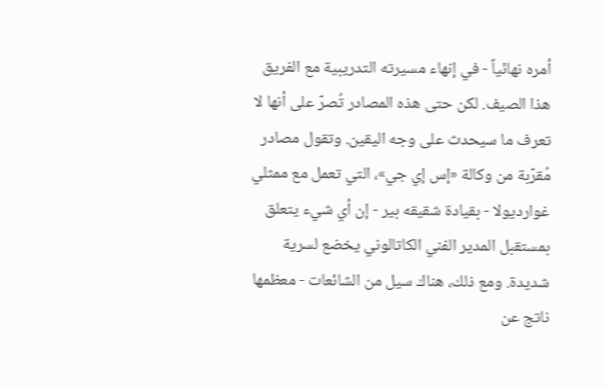أمره نهائياً - في إنهاء مسيرته التدريبية مع الفريق هذا الصيف. لكن حتى هذه المصادر تُصرّ على أنها لا تعرف ما سيحدث على وجه اليقين. وتقول مصادر مُقرّبة من وكالة «إس إي جي»، التي تعمل مع ممثلي غوارديولا - بقيادة شقيقه بير - إن أي شيء يتعلق بمستقبل المدير الفني الكاتالوني يخضع لسرية شديدة. ومع ذلك، هناك سيل من الشائعات - معظمها ناتج عن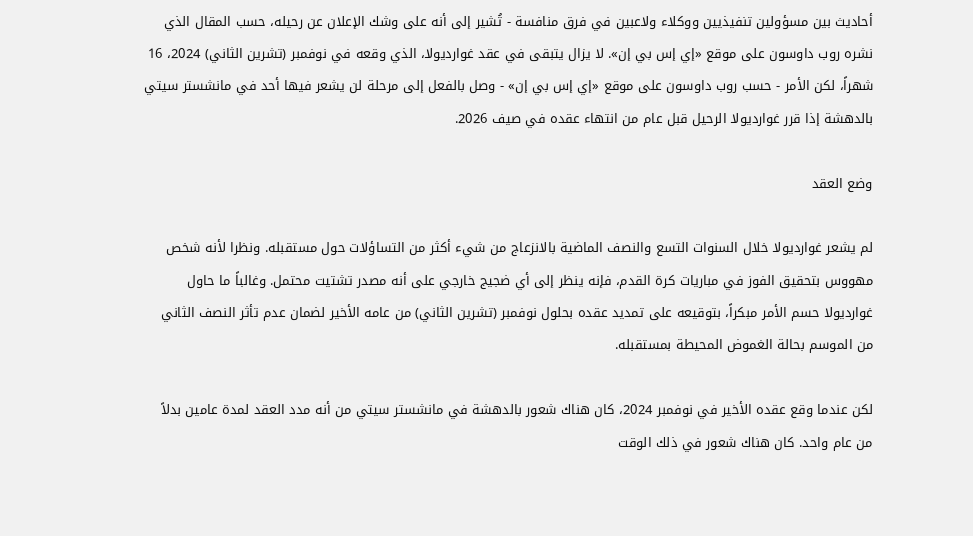أحاديث بين مسؤولين تنفيذيين ووكلاء ولاعبين في فرق منافسة - تُشير إلى أنه على وشك الإعلان عن رحيله، حسب المقال الذي نشره روب داوسون على موقع «إي إس بي إن». لا يزال يتبقى في عقد غوارديولا، الذي وقعه في نوفمبر (تشرين الثاني) 2024، 16 شهراً، لكن الأمر - حسب روب داوسون على موقع «إي إس بي إن» - وصل بالفعل إلى مرحلة لن يشعر فيها أحد في مانشستر سيتي بالدهشة إذا قرر غوارديولا الرحيل قبل عام من انتهاء عقده في صيف 2026.

وضع العقد

لم يشعر غوارديولا خلال السنوات التسع والنصف الماضية بالانزعاج من شيء أكثر من التساؤلات حول مستقبله. ونظرا لأنه شخص مهووس بتحقيق الفوز في مباريات كرة القدم، فإنه ينظر إلى أي ضجيج خارجي على أنه مصدر تشتيت محتمل. وغالباً ما حاول غوارديولا حسم الأمر مبكراً، بتوقيعه على تمديد عقده بحلول نوفمبر (تشرين الثاني) من عامه الأخير لضمان عدم تأثر النصف الثاني من الموسم بحالة الغموض المحيطة بمستقبله.

لكن عندما وقع عقده الأخير في نوفمبر 2024، كان هناك شعور بالدهشة في مانشستر سيتي من أنه مدد العقد لمدة عامين بدلاً من عام واحد. كان هناك شعور في ذلك الوقت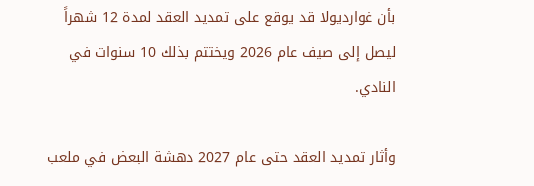بأن غوارديولا قد يوقع على تمديد العقد لمدة 12 شهراً ليصل إلى صيف عام 2026 ويختتم بذلك 10 سنوات في النادي.

وأثار تمديد العقد حتى عام 2027 دهشة البعض في ملعب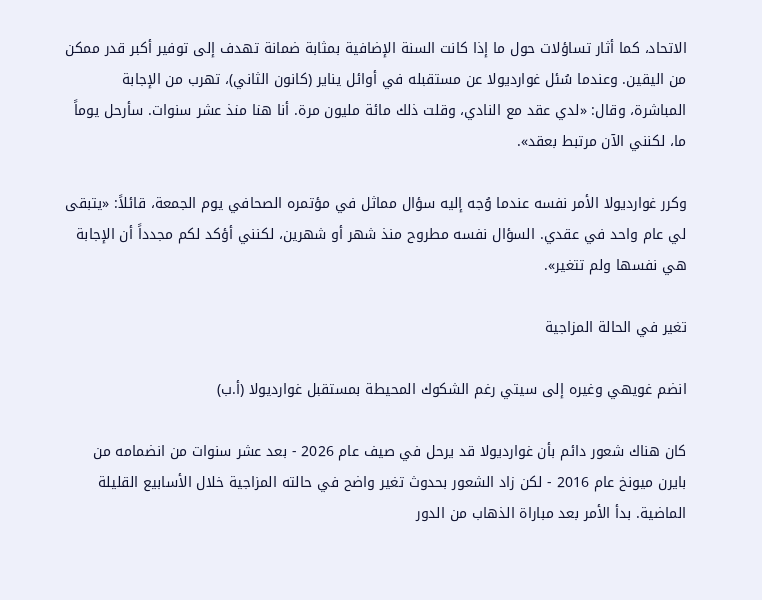الاتحاد، كما أثار تساؤلات حول ما إذا كانت السنة الإضافية بمثابة ضمانة تهدف إلى توفير أكبر قدر ممكن من اليقين. وعندما سُئل غوارديولا عن مستقبله في أوائل يناير (كانون الثاني)، تهرب من الإجابة المباشرة، وقال: «لدي عقد مع النادي، وقلت ذلك مائة مليون مرة. أنا هنا منذ عشر سنوات. سأرحل يوماً ما، لكنني الآن مرتبط بعقد».

وكرر غوارديولا الأمر نفسه عندما وُجه إليه سؤال مماثل في مؤتمره الصحافي يوم الجمعة، قائلاً: «يتبقى لي عام واحد في عقدي. السؤال نفسه مطروح منذ شهر أو شهرين، لكنني أؤكد لكم مجدداً أن الإجابة هي نفسها ولم تتغير».

تغير في الحالة المزاجية

انضم غويهي وغيره إلى سيتي رغم الشكوك المحيطة بمستقبل غوارديولا (أ.ب)

كان هناك شعور دائم بأن غوارديولا قد يرحل في صيف عام 2026 - بعد عشر سنوات من انضمامه من بايرن ميونخ عام 2016 - لكن زاد الشعور بحدوث تغير واضح في حالته المزاجية خلال الأسابيع القليلة الماضية. بدأ الأمر بعد مباراة الذهاب من الدور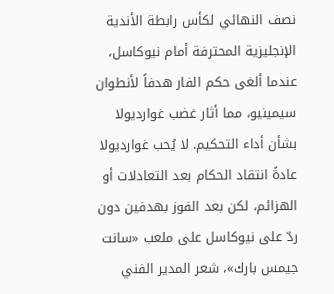نصف النهائي لكأس رابطة الأندية الإنجليزية المحترفة أمام نيوكاسل، عندما ألغى حكم الفار هدفاً لأنطوان سيمينيو، مما أثار غضب غوارديولا بشأن أداء التحكيم. لا يُحب غوارديولا عادةً انتقاد الحكام بعد التعادلات أو الهزائم، لكن بعد الفوز بهدفين دون ردّ على نيوكاسل على ملعب «سانت جيمس بارك»، شعر المدير الفني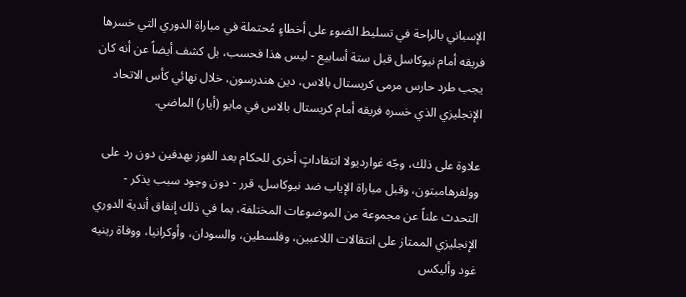الإسباني بالراحة في تسليط الضوء على أخطاءٍ مُحتملة في مباراة الدوري التي خسرها فريقه أمام نيوكاسل قبل ستة أسابيع - ليس هذا فحسب، بل كشف أيضاً عن أنه كان يجب طرد حارس مرمى كريستال بالاس، دين هندرسون، خلال نهائي كأس الاتحاد الإنجليزي الذي خسره فريقه أمام كريستال بالاس في مايو (أيار) الماضي.

علاوة على ذلك، وجّه غوارديولا انتقاداتٍ أخرى للحكام بعد الفوز بهدفين دون رد على وولفرهامبتون، وقبل مباراة الإياب ضد نيوكاسل، قرر - دون وجود سبب يذكر - التحدث علناً عن مجموعة من الموضوعات المختلفة، بما في ذلك إنفاق أندية الدوري الإنجليزي الممتاز على انتقالات اللاعبين، وفلسطين، والسودان، وأوكرانيا، ووفاة رينيه غود وأليكس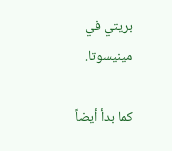بريتي في مينيسوتا.

كما بدأ أيضاً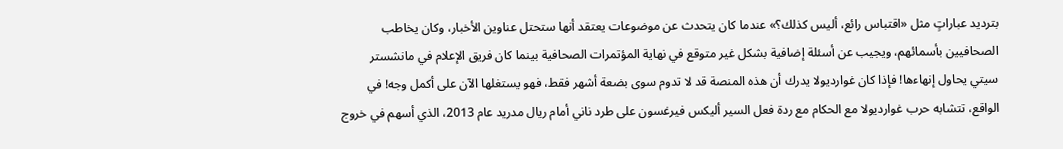بترديد عباراتٍ مثل «اقتباس رائع، أليس كذلك؟» عندما كان يتحدث عن موضوعات يعتقد أنها ستحتل عناوين الأخبار، وكان يخاطب الصحافيين بأسمائهم، ويجيب عن أسئلة إضافية بشكل غير متوقع في نهاية المؤتمرات الصحافية بينما كان فريق الإعلام في مانشستر سيتي يحاول إنهاءها! فإذا كان غوارديولا يدرك أن هذه المنصة قد لا تدوم سوى بضعة أشهر فقط، فهو يستغلها الآن على أكمل وجه! في الواقع، تتشابه حرب غوارديولا مع الحكام مع ردة فعل السير أليكس فيرغسون على طرد ناني أمام ريال مدريد عام 2013، الذي أسهم في خروج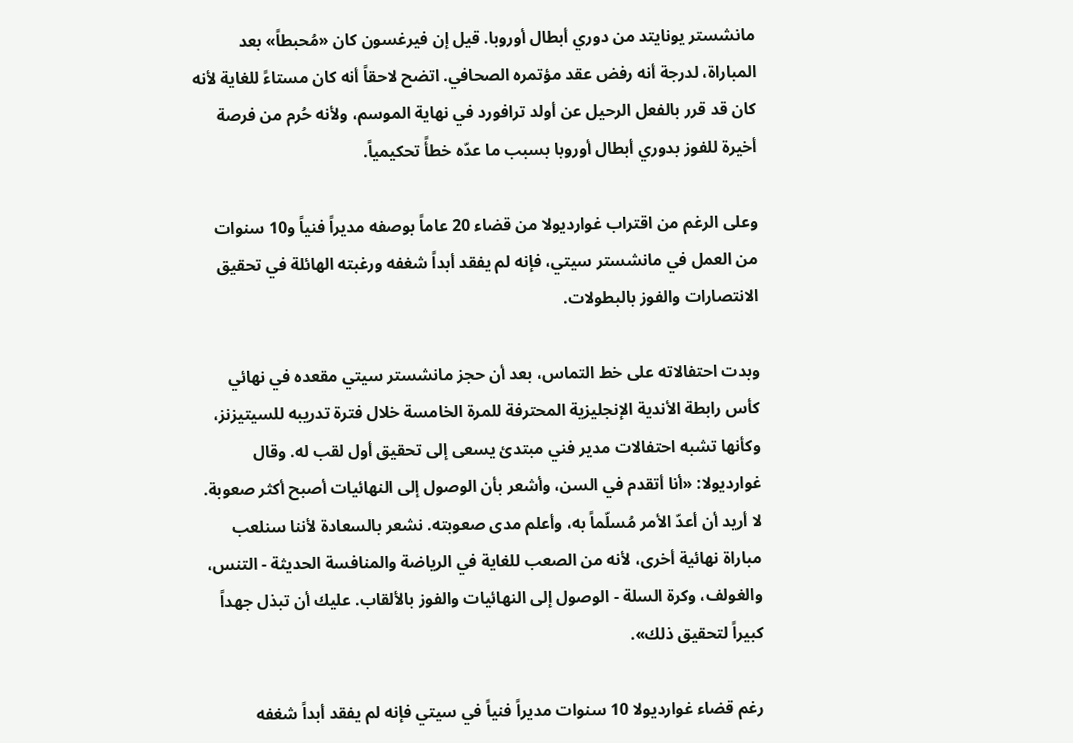مانشستر يونايتد من دوري أبطال أوروبا. قيل إن فيرغسون كان «مُحبطاً» بعد المباراة، لدرجة أنه رفض عقد مؤتمره الصحافي. اتضح لاحقاً أنه كان مستاءً للغاية لأنه كان قد قرر بالفعل الرحيل عن أولد ترافورد في نهاية الموسم، ولأنه حُرم من فرصة أخيرة للفوز بدوري أبطال أوروبا بسبب ما عدّه خطأً تحكيمياً.

وعلى الرغم من اقتراب غوارديولا من قضاء 20 عاماً بوصفه مديراً فنياً و10 سنوات من العمل في مانشستر سيتي، فإنه لم يفقد أبداً شغفه ورغبته الهائلة في تحقيق الانتصارات والفوز بالبطولات.

وبدت احتفالاته على خط التماس، بعد أن حجز مانشستر سيتي مقعده في نهائي كأس رابطة الأندية الإنجليزية المحترفة للمرة الخامسة خلال فترة تدريبه للسيتيزنز، وكأنها تشبه احتفالات مدير فني مبتدئ يسعى إلى تحقيق أول لقب له. وقال غوارديولا: «أنا أتقدم في السن، وأشعر بأن الوصول إلى النهائيات أصبح أكثر صعوبة. لا أريد أن أعدّ الأمر مُسلّماً به، وأعلم مدى صعوبته. نشعر بالسعادة لأننا سنلعب مباراة نهائية أخرى، لأنه من الصعب للغاية في الرياضة والمنافسة الحديثة - التنس، والغولف، وكرة السلة - الوصول إلى النهائيات والفوز بالألقاب. عليك أن تبذل جهداً كبيراً لتحقيق ذلك».

رغم قضاء غوارديولا 10 سنوات مديراً فنياً في سيتي فإنه لم يفقد أبداً شغفه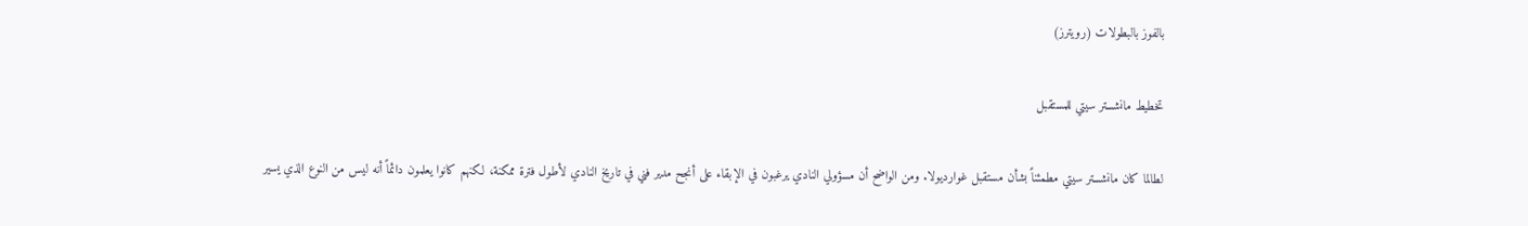بالفوز بالبطولات (رويترز)

تخطيط مانشستر سيتي للمستقبل

لطالما كان مانشستر سيتي مطمئناً بشأن مستقبل غوارديولا. ومن الواضح أن مسؤولي النادي يرغبون في الإبقاء على أنجح مدير فني في تاريخ النادي لأطول فترة ممكنة، لكنهم كانوا يعلمون دائماً أنه ليس من النوع الذي يسير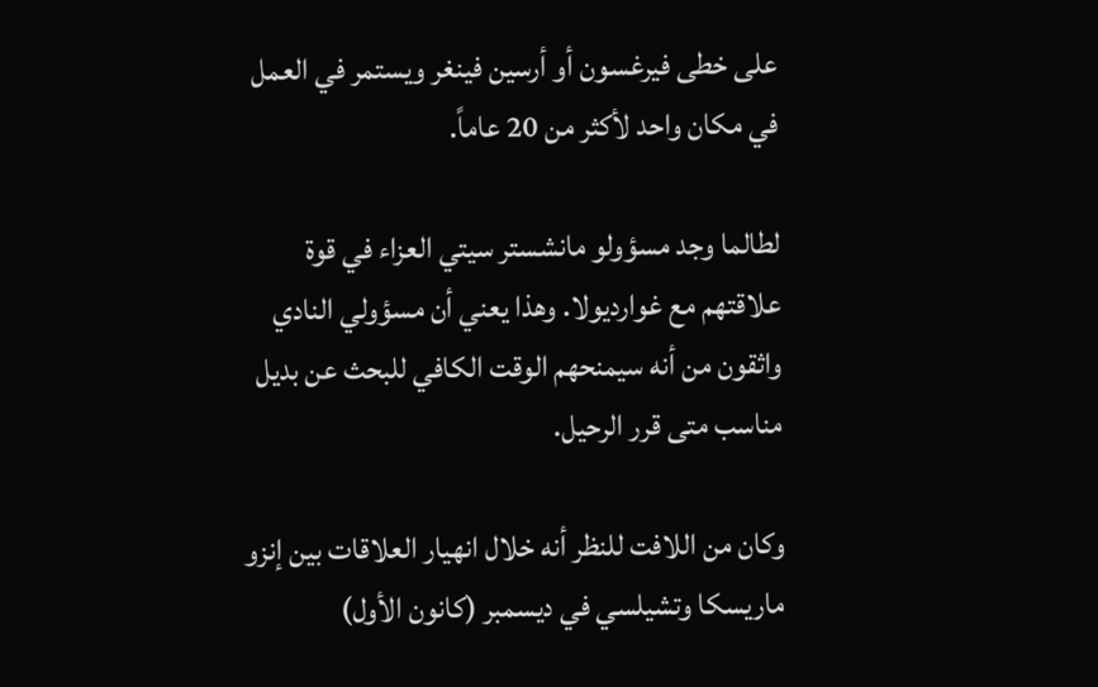على خطى فيرغسون أو أرسين فينغر ويستمر في العمل في مكان واحد لأكثر من 20 عاماً.

لطالما وجد مسؤولو مانشستر سيتي العزاء في قوة علاقتهم مع غوارديولا. وهذا يعني أن مسؤولي النادي واثقون من أنه سيمنحهم الوقت الكافي للبحث عن بديل مناسب متى قرر الرحيل.

وكان من اللافت للنظر أنه خلال انهيار العلاقات بين إنزو ماريسكا وتشيلسي في ديسمبر (كانون الأول)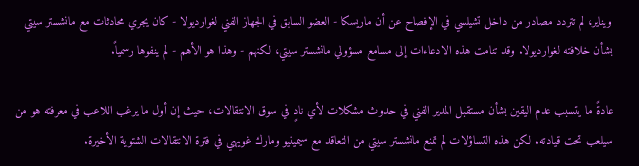ويناير، لم تتردد مصادر من داخل تشيلسي في الإفصاح عن أن ماريسكا - العضو السابق في الجهاز الفني لغوارديولا - كان يجري محادثات مع مانشستر سيتي بشأن خلافته لغوارديولا. وقد تنامت هذه الادعاءات إلى مسامع مسؤولي مانشستر سيتي، لكنهم - وهذا هو الأهم - لم ينفوها رسمياً.

عادةً ما يتسبب عدم اليقين بشأن مستقبل المدير الفني في حدوث مشكلات لأي نادٍ في سوق الانتقالات، حيث إن أول ما يرغب اللاعب في معرفته هو من سيلعب تحت قيادته. لكن هذه التساؤلات لم تمنع مانشستر سيتي من التعاقد مع سيمينيو ومارك غويهي في فترة الانتقالات الشتوية الأخيرة.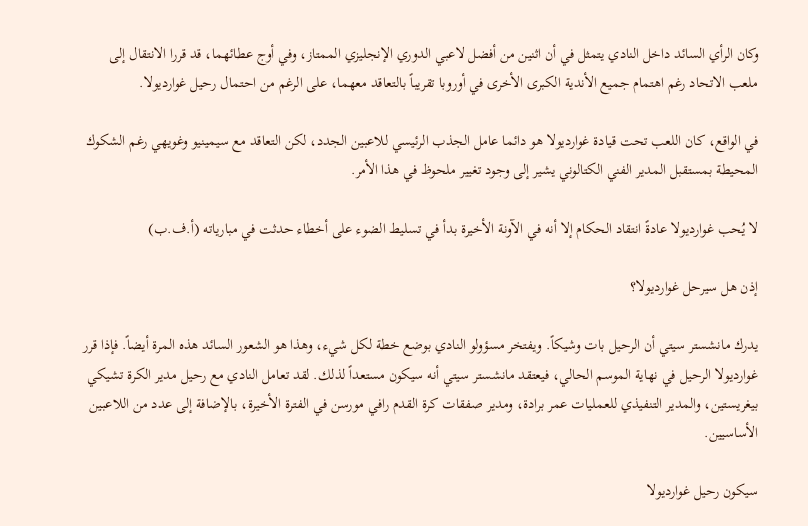وكان الرأي السائد داخل النادي يتمثل في أن اثنين من أفضل لاعبي الدوري الإنجليزي الممتاز، وفي أوج عطائهما، قد قررا الانتقال إلى ملعب الاتحاد رغم اهتمام جميع الأندية الكبرى الأخرى في أوروبا تقريباً بالتعاقد معهما، على الرغم من احتمال رحيل غوارديولا.

في الواقع، كان اللعب تحت قيادة غوارديولا هو دائما عامل الجذب الرئيسي للاعبين الجدد، لكن التعاقد مع سيمينيو وغويهي رغم الشكوك المحيطة بمستقبل المدير الفني الكتالوني يشير إلى وجود تغيير ملحوظ في هذا الأمر.

لا يُحب غوارديولا عادةً انتقاد الحكام إلا أنه في الآونة الأخيرة بدأ في تسليط الضوء على أخطاء حدثت في مبارياته (أ.ف.ب)

إذن هل سيرحل غوارديولا؟

يدرك مانشستر سيتي أن الرحيل بات وشيكاً. ويفتخر مسؤولو النادي بوضع خطة لكل شيء، وهذا هو الشعور السائد هذه المرة أيضاً. فإذا قرر غوارديولا الرحيل في نهاية الموسم الحالي، فيعتقد مانشستر سيتي أنه سيكون مستعداً لذلك. لقد تعامل النادي مع رحيل مدير الكرة تشيكي بيغريستين، والمدير التنفيذي للعمليات عمر برادة، ومدير صفقات كرة القدم رافي مورسن في الفترة الأخيرة، بالإضافة إلى عدد من اللاعبين الأساسيين.

سيكون رحيل غوارديولا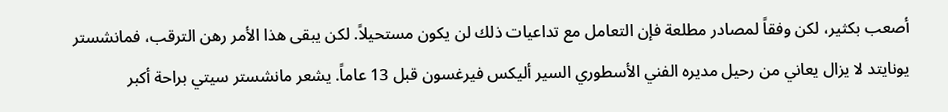أصعب بكثير، لكن وفقاً لمصادر مطلعة فإن التعامل مع تداعيات ذلك لن يكون مستحيلاً. لكن يبقى هذا الأمر رهن الترقب، فمانشستر يونايتد لا يزال يعاني من رحيل مديره الفني الأسطوري السير أليكس فيرغسون قبل 13 عاماً. يشعر مانشستر سيتي براحة أكبر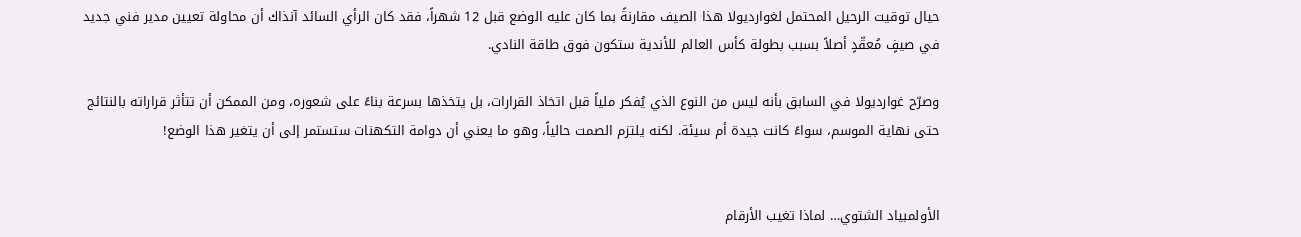حيال توقيت الرحيل المحتمل لغوارديولا هذا الصيف مقارنةً بما كان عليه الوضع قبل 12 شهراً، فقد كان الرأي السائد آنذاك أن محاولة تعيين مدير فني جديد في صيفٍ مُعقّدٍ أصلاً بسبب بطولة كأس العالم للأندية ستكون فوق طاقة النادي.

وصرّح غوارديولا في السابق بأنه ليس من النوع الذي يُفكر ملياً قبل اتخاذ القرارات، بل يتخذها بسرعة بناءً على شعوره، ومن الممكن أن تتأثر قراراته بالنتائج حتى نهاية الموسم، سواءً كانت جيدة أم سيئة. لكنه يلتزم الصمت حالياً، وهو ما يعني أن دوامة التكهنات ستستمر إلى أن يتغير هذا الوضع!


الأولمبياد الشتوي… لماذا تغيب الأرقام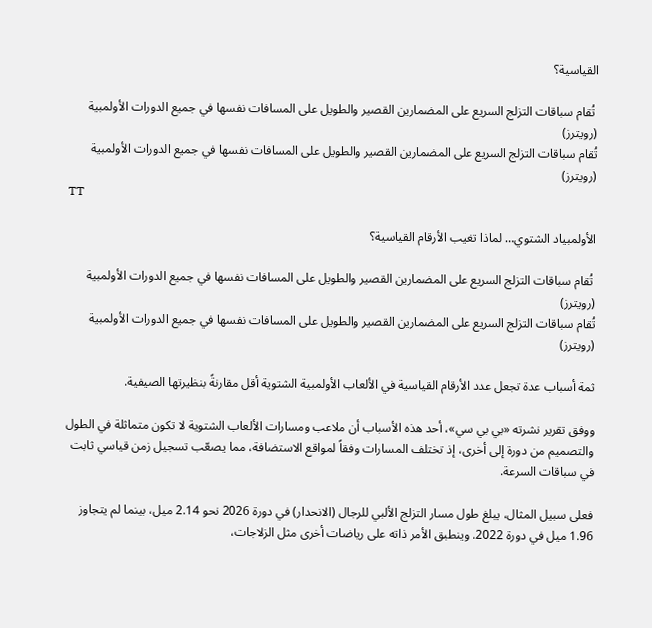القياسية؟

 تُقام سباقات التزلج السريع على المضمارين القصير والطويل على المسافات نفسها في جميع الدورات الأولمبية (رويترز)
تُقام سباقات التزلج السريع على المضمارين القصير والطويل على المسافات نفسها في جميع الدورات الأولمبية (رويترز)
TT

الأولمبياد الشتوي… لماذا تغيب الأرقام القياسية؟

 تُقام سباقات التزلج السريع على المضمارين القصير والطويل على المسافات نفسها في جميع الدورات الأولمبية (رويترز)
تُقام سباقات التزلج السريع على المضمارين القصير والطويل على المسافات نفسها في جميع الدورات الأولمبية (رويترز)

ثمة أسباب عدة تجعل عدد الأرقام القياسية في الألعاب الأولمبية الشتوية أقل مقارنةً بنظيرتها الصيفية.

ووفق تقرير نشرته «بي بي سي»، أحد هذه الأسباب أن ملاعب ومسارات الألعاب الشتوية لا تكون متماثلة في الطول والتصميم من دورة إلى أخرى، إذ تختلف المسارات وفقاً لمواقع الاستضافة، مما يصعّب تسجيل زمن قياسي ثابت في سباقات السرعة.

فعلى سبيل المثال، يبلغ طول مسار التزلج الألبي للرجال (الانحدار) في دورة 2026 نحو 2.14 ميل، بينما لم يتجاوز 1.96 ميل في دورة 2022. وينطبق الأمر ذاته على رياضات أخرى مثل الزلاجات،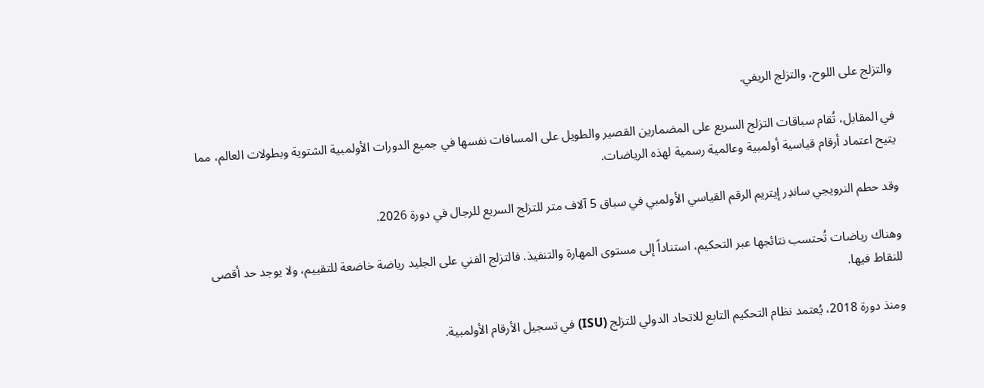والتزلج على اللوح، والتزلج الريفي.

في المقابل، تُقام سباقات التزلج السريع على المضمارين القصير والطويل على المسافات نفسها في جميع الدورات الأولمبية الشتوية وبطولات العالم، مما يتيح اعتماد أرقام قياسية أولمبية وعالمية رسمية لهذه الرياضات.

وقد حطم النرويجي ساندِر إيتريم الرقم القياسي الأولمبي في سباق 5 آلاف متر للتزلج السريع للرجال في دورة 2026.

وهناك رياضات تُحتسب نتائجها عبر التحكيم، استناداً إلى مستوى المهارة والتنفيذ. فالتزلج الفني على الجليد رياضة خاضعة للتقييم، ولا يوجد حد أقصى للنقاط فيها.

ومنذ دورة 2018، يُعتمد نظام التحكيم التابع للاتحاد الدولي للتزلج (ISU) في تسجيل الأرقام الأولمبية.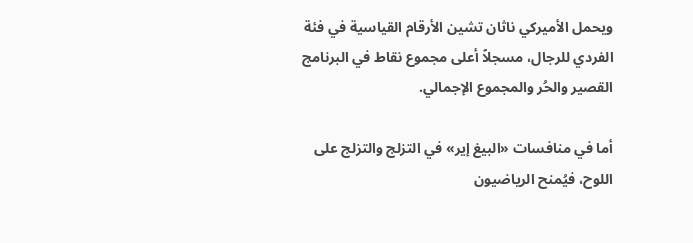ويحمل الأميركي ناثان تشين الأرقام القياسية في فئة الفردي للرجال، مسجلاً أعلى مجموع نقاط في البرنامج القصير والحُر والمجموع الإجمالي.

أما في منافسات «البيغ إير» في التزلج والتزلج على اللوح، فيُمنح الرياضيون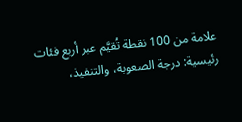علامة من 100 نقطة تُقيَّم عبر أربع فئات رئيسية: درجة الصعوبة، والتنفيذ،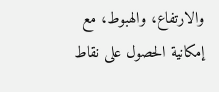والارتفاع، والهبوط، مع إمكانية الحصول على نقاط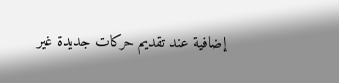إضافية عند تقديم حركات جديدة غير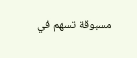مسبوقة تسهم في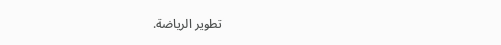تطوير الرياضة.